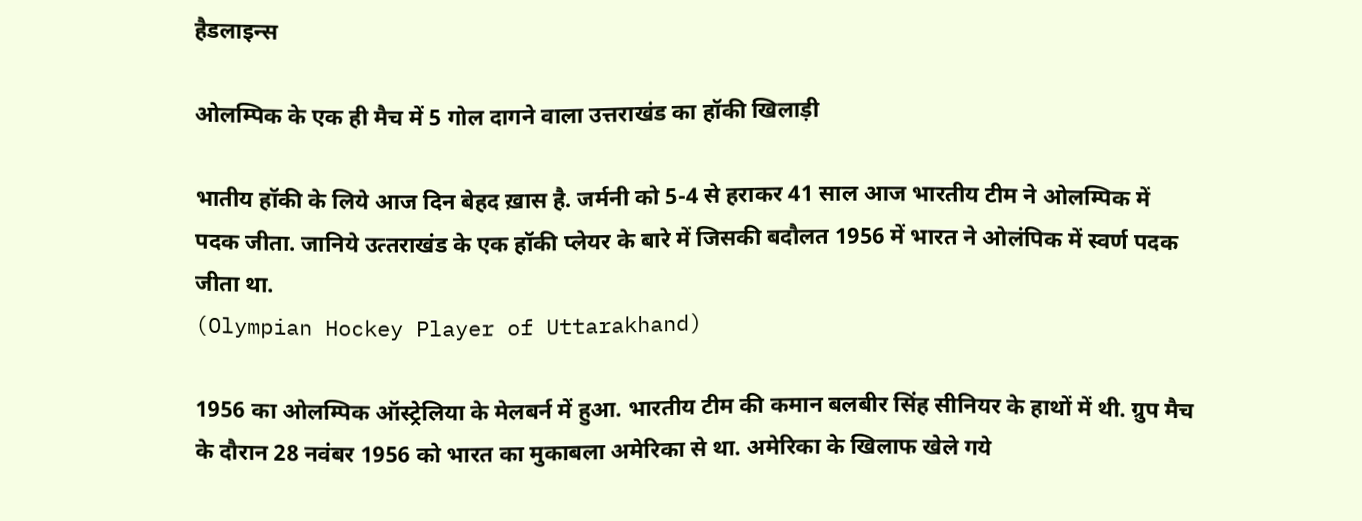हैडलाइन्स

ओलम्पिक के एक ही मैच में 5 गोल दागने वाला उत्तराखंड का हॉकी खिलाड़ी

भातीय हॉकी के लिये आज दिन बेहद ख़ास है. जर्मनी को 5-4 से हराकर 41 साल आज भारतीय टीम ने ओलम्पिक में पदक जीता. जानिये उत्‍तराखंड के एक हॉकी प्‍लेयर के बारे में जिसकी बदौलत 1956 में भारत ने ओलंपिक में स्‍वर्ण पदक जीता था.
(Olympian Hockey Player of Uttarakhand)

1956 का ओलम्पिक ऑस्ट्रेलिया के मेलबर्न में हुआ. भारतीय टीम की कमान बलबीर सिंह सीनियर के हाथों में थी. ग्रुप मैच के दौरान 28 नवंबर 1956 को भारत का मुकाबला अमेरिका से था. अमेरिका के खिलाफ खेले गये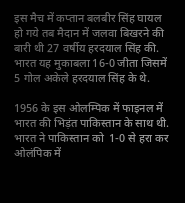इस मैच में कप्तान बलबीर सिंह घायल हो गये तब मैदान में जलवा बिखरने की बारी थी 27 वर्षीय हरदयाल सिंह की. भारत यह मुकाबला 16-0 जीता जिसमें 5 गोल अकेले हरदयाल सिंह के थे.

1956 के इस ओलम्पिक में फाइनल में भारत की भिड़ंत पाकिस्तान के साथ थी. भारत ने पाकिस्तान को  1-0 से हरा कर ओलंपिक में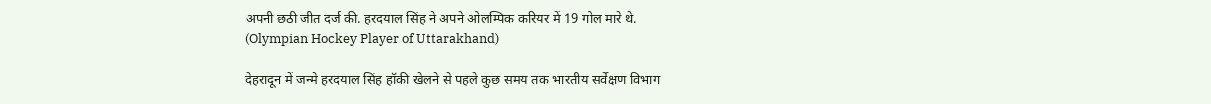अपनी छठी जीत दर्ज की. हरदयाल सिंह ने अपने ओलम्पिक करियर में 19 गोल मारे थे.
(Olympian Hockey Player of Uttarakhand)

देहरादून में जन्मे हरदयाल सिंह हॉकी खेलने से पहले कुछ समय तक भारतीय सर्वेक्षण विभाग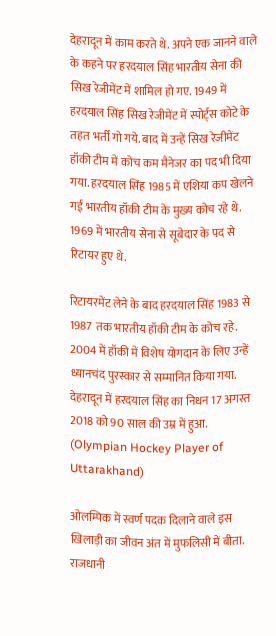देहरादून में काम करते थे. अपने एक जानने वाले के कहने पर हरदयाल सिंह भारतीय सेना की सिख रेजीमेंट में शामिल हो गए. 1949 में हरदयाल सिंह सिख रेजीमेंट में स्पोर्ट्स कोटे के तहत भर्ती गो गये. बाद में उन्हें सिख रेजीमेंट हॉकी टीम में कोच कम मैनेजर का पद भी दिया गया. हरदयाल सिंह 1985 में एशिया कप खेलने गई भारतीय हॉकी टीम के मुख्य कोच रहे थे. 1969 में भारतीय सेना से सूबेदार के पद से रिटायर हुए थे.

रिटायरमेंट लेने के बाद हरदयाल सिंह 1983 से 1987 तक भारतीय हॉकी टीम के कोच रहे. 2004 में हॉकी में विशेष योगदान के लिए उन्हें ध्यानचंद पुरस्कार से सम्मानित किया गया. देहरादून में हरदयाल सिंह का निधन 17 अगस्त 2018 को 90 साल की उम्र में हुआ.
(Olympian Hockey Player of Uttarakhand)

ओलम्पिक में स्वर्ण पदक दिलाने वाले इस खिलाड़ी का जीवन अंत में मुफलिसी में बीता. राजधानी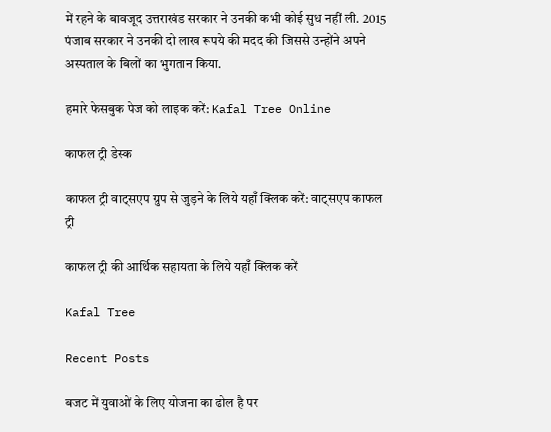में रहने के बावजूद उत्तराखंड सरकार ने उनकी कभी कोई सुध नहीं ली. 2015 पंजाब सरकार ने उनकी दो लाख रूपये की मदद की जिससे उन्होंने अपने अस्पताल के बिलों का भुगतान किया.

हमारे फेसबुक पेज को लाइक करें: Kafal Tree Online

काफल ट्री डेस्क

काफल ट्री वाट्सएप ग्रुप से जुड़ने के लिये यहाँ क्लिक करें: वाट्सएप काफल ट्री

काफल ट्री की आर्थिक सहायता के लिये यहाँ क्लिक करें

Kafal Tree

Recent Posts

बजट में युवाओं के लिए योजना का ढोल है पर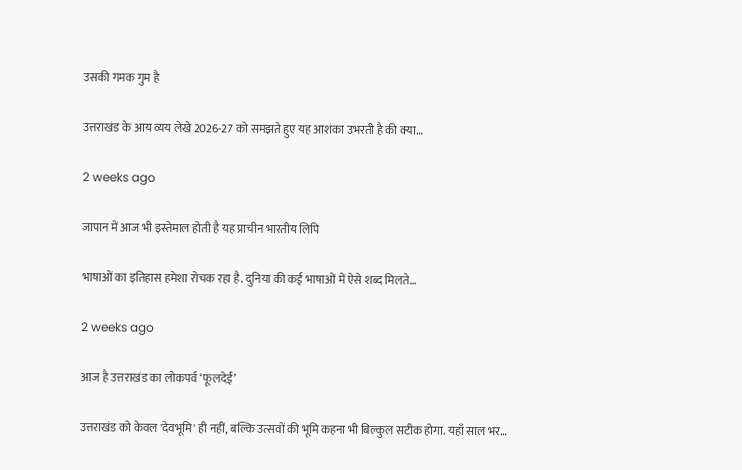उसकी गमक गुम है

उत्तराखंड के आय व्यय लेखे 2026-27 को समझते हुए यह आशंका उभरती है की क्या…

2 weeks ago

जापान में आज भी इस्तेमाल होती है यह प्राचीन भारतीय लिपि

भाषाओं का इतिहास हमेशा रोचक रहा है. दुनिया की कई भाषाओं में ऐसे शब्द मिलते…

2 weeks ago

आज है उत्तराखंड का लोकपर्व ‘फूलदेई’

उत्तराखंड को केवल 'देवभूमि' ही नहीं, बल्कि उत्सवों की भूमि कहना भी बिल्कुल सटीक होगा. यहाँ साल भर…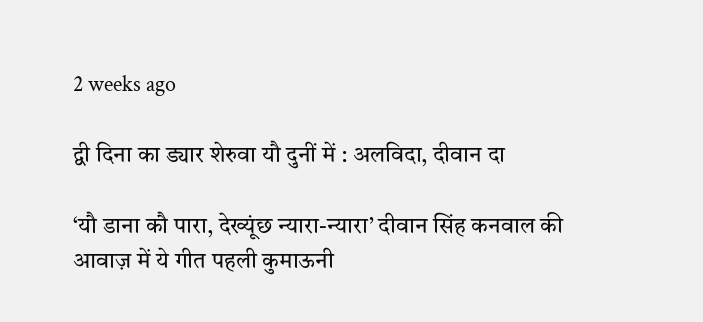2 weeks ago

द्वी दिना का ड्यार शेरुवा यौ दुनीं में : अलविदा, दीवान दा

‘यौ डाना कौ पारा, देख्यूंछ न्यारा-न्यारा’ दीवान सिंह कनवाल की आवाज़ में ये गीत पहली कुमाऊनी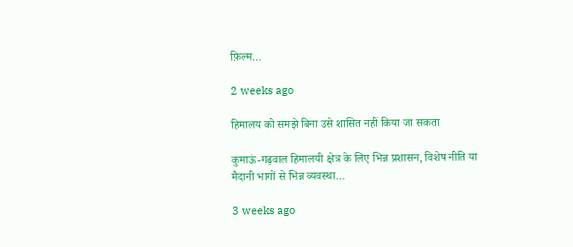फ़िल्म…

2 weeks ago

हिमालय को समझे बिना उसे शासित नहीं किया जा सकता

कुमाऊं-गढ़वाल हिमालयी क्षेत्र के लिए भिन्न प्रशासन, विशेष नीति या मैदानी भागों से भिन्न व्यवस्था…

3 weeks ago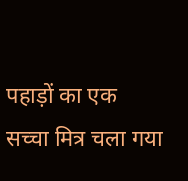पहाड़ों का एक सच्चा मित्र चला गया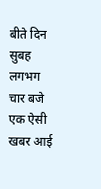बीते दिन सुबह लगभग चार बजे एक ऐसी खबर आई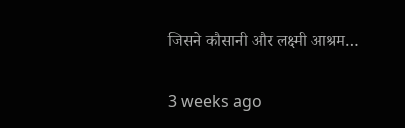जिसने कौसानी और लक्ष्मी आश्रम…

3 weeks ago